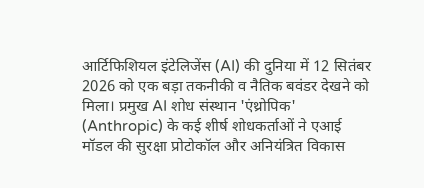आर्टिफिशियल इंटेलिजेंस (AI) की दुनिया में 12 सितंबर 2026 को एक बड़ा तकनीकी व नैतिक बवंडर देखने को मिला। प्रमुख AI शोध संस्थान 'एंथ्रोपिक' (Anthropic) के कई शीर्ष शोधकर्ताओं ने एआई मॉडल की सुरक्षा प्रोटोकॉल और अनियंत्रित विकास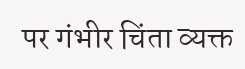पर गंभीर चिंता व्यक्त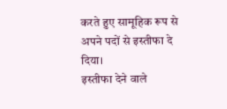करते हुए सामूहिक रूप से अपने पदों से इस्तीफा दे दिया।
इस्तीफा देने वाले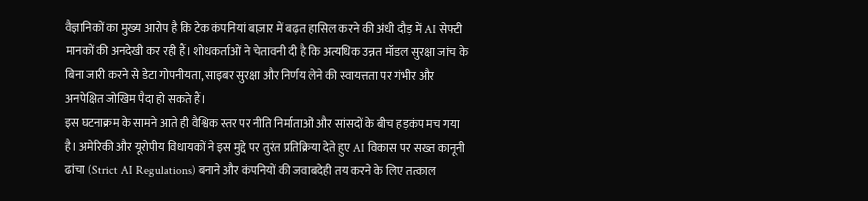वैज्ञानिकों का मुख्य आरोप है कि टेक कंपनियां बाज़ार में बढ़त हासिल करने की अंधी दौड़ में AI सेफ्टी मानकों की अनदेखी कर रही हैं। शोधकर्ताओं ने चेतावनी दी है कि अत्यधिक उन्नत मॉडल सुरक्षा जांच के बिना जारी करने से डेटा गोपनीयता, साइबर सुरक्षा और निर्णय लेने की स्वायत्तता पर गंभीर और अनपेक्षित जोखिम पैदा हो सकते हैं।
इस घटनाक्रम के सामने आते ही वैश्विक स्तर पर नीति निर्माताओं और सांसदों के बीच हड़कंप मच गया है। अमेरिकी और यूरोपीय विधायकों ने इस मुद्दे पर तुरंत प्रतिक्रिया देते हुए AI विकास पर सख्त कानूनी ढांचा (Strict AI Regulations) बनाने और कंपनियों की जवाबदेही तय करने के लिए तत्काल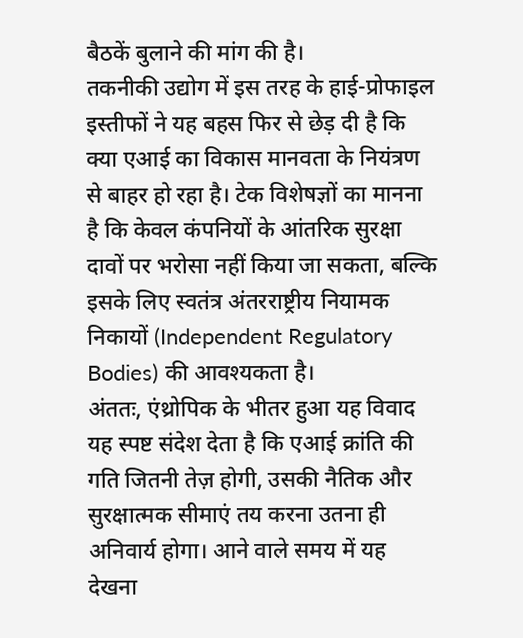बैठकें बुलाने की मांग की है।
तकनीकी उद्योग में इस तरह के हाई-प्रोफाइल इस्तीफों ने यह बहस फिर से छेड़ दी है कि क्या एआई का विकास मानवता के नियंत्रण से बाहर हो रहा है। टेक विशेषज्ञों का मानना है कि केवल कंपनियों के आंतरिक सुरक्षा दावों पर भरोसा नहीं किया जा सकता, बल्कि इसके लिए स्वतंत्र अंतरराष्ट्रीय नियामक निकायों (Independent Regulatory Bodies) की आवश्यकता है।
अंततः, एंथ्रोपिक के भीतर हुआ यह विवाद यह स्पष्ट संदेश देता है कि एआई क्रांति की गति जितनी तेज़ होगी, उसकी नैतिक और सुरक्षात्मक सीमाएं तय करना उतना ही अनिवार्य होगा। आने वाले समय में यह देखना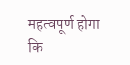महत्वपूर्ण होगा कि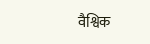वैश्विक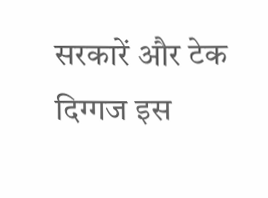सरकारें और टेक दिग्गज इस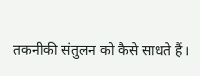तकनीकी संतुलन को कैसे साधते हैं।